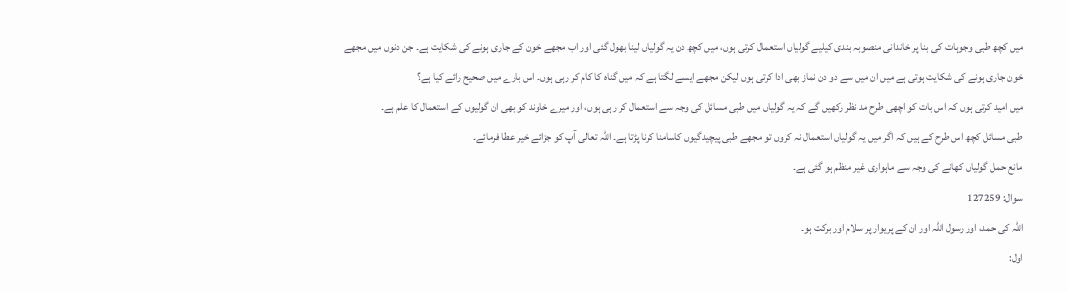میں کچھ طبی وجوہات کی بنا پر خاندانی منصوبہ بندی کیلیے گولیاں استعمال کرتی ہوں، میں کچھ دن یہ گولیاں لینا بھول گئی اور اب مجھے خون کے جاری ہونے کی شکایت ہے۔ جن دنوں میں مجھے خون جاری ہونے کی شکایت ہوتی ہے میں ان میں سے دو دن نماز بھی ادا کرتی ہوں لیکن مجھے ایسے لگتا ہے کہ میں گناہ کا کام کر رہی ہوں۔ اس بارے میں صحیح رائے کیا ہے؟
میں امید کرتی ہوں کہ اس بات کو اچھی طرح مد نظر رکھیں گے کہ یہ گولیاں میں طبی مسائل کی وجہ سے استعمال کر رہی ہوں، اور میرے خاوند کو بھی ان گولیوں کے استعمال کا علم ہے۔
طبی مسائل کچھ اس طرح کے ہیں کہ اگر میں یہ گولیاں استعمال نہ کروں تو مجھے طبی پیچیدگیوں کاسامنا کرنا پڑتا ہے۔ اللہ تعالی آپ کو جزائے خیر عطا فرمائے۔
مانع حمل گولیاں کھانے کی وجہ سے ماہواری غیر منظم ہو گئی ہے۔
سوال: 127259
اللہ کی حمد، اور رسول اللہ اور ان کے پریوار پر سلام اور برکت ہو۔
اول: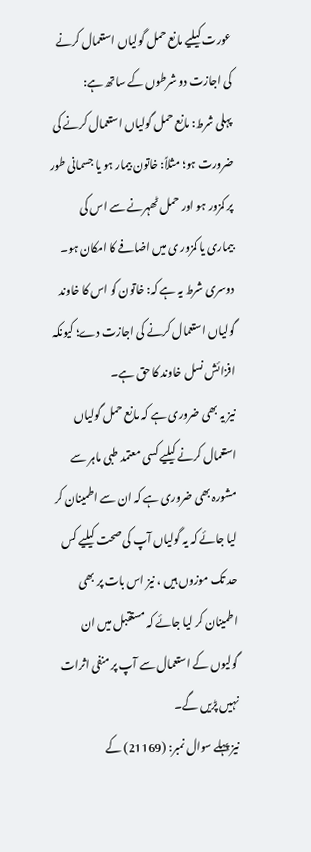عورت کیلیے مانع حمل گولیاں استعمال کرنے کی اجازت دو شرطوں کے ساتھ ہے:
پہلی شرط: مانع حمل گولیاں استعمال کرنے کی ضرورت ہو؛ مثلاً: خاتون بیمار ہو یا جسمانی طور پر کمزور ہو اور حمل ٹھہرنے سے اس کی بیماری یا کمزور ی میں اضافے کا امکان ہو۔
دوسری شرط یہ ہے کہ: خاتون کو اس کا خاوند گولیاں استعمال کرنے کی اجازت دے؛ کیونکہ افزائش نسل خاوند کا حق ہے۔
نیز یہ بھی ضروری ہے کہ مانع حمل گولیاں استعمال کرنے کیلیے کسی معتمد طبی ماہر سے مشورہ بھی ضروری ہے کہ ان سے اطمینان کر لیا جائے کہ یہ گولیاں آپ کی صحت کیلیے کس حد تک موزوں ہیں ، نیز اس بات پر بھی اطمینان کر لیا جائے کہ مستقبل میں ان گولیوں کے استعمال سے آپ پر منفی اثرات نہیں پڑیں گے۔
نیز پہلے سوال نمبر: (21169) کے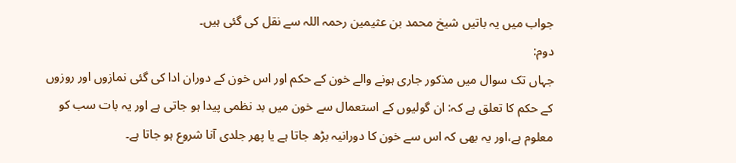جواب میں یہ باتیں شیخ محمد بن عثیمین رحمہ اللہ سے نقل کی گئی ہیں۔
دوم:
جہاں تک سوال میں مذکور جاری ہونے والے خون کے حکم اور اس خون کے دوران ادا کی گئی نمازوں اور روزوں کے حکم کا تعلق ہے کہ: ان گولیوں کے استعمال سے خون میں بد نظمی پیدا ہو جاتی ہے اور یہ بات سب کو معلوم ہے،اور یہ بھی کہ اس سے خون کا دورانیہ بڑھ جاتا ہے یا پھر جلدی آنا شروع ہو جاتا ہے۔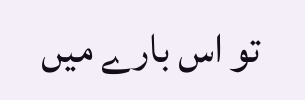تو اس بارے میں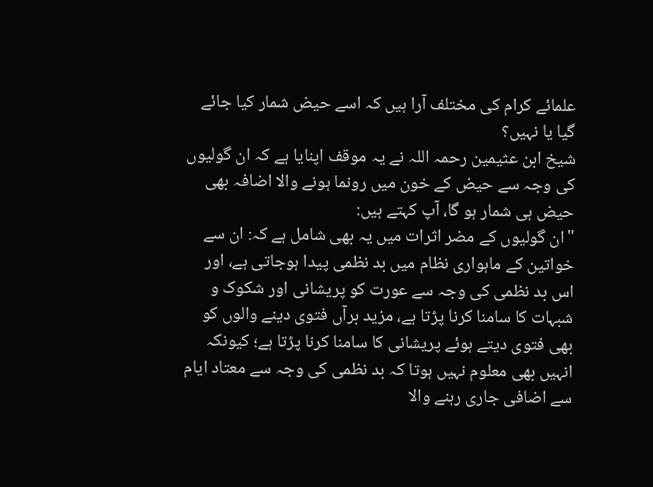علمائے کرام کی مختلف آرا ہیں کہ اسے حیض شمار کیا جائے گیا یا نہیں؟
شیخ ابن عثیمین رحمہ اللہ نے یہ موقف اپنایا ہے کہ ان گولیوں کی وجہ سے حیض کے خون میں رونما ہونے والا اضافہ بھی حیض ہی شمار ہو گا، آپ کہتے ہیں:
"ان گولیوں کے مضر اثرات میں یہ بھی شامل ہے کہ: ان سے خواتین کے ماہواری نظام میں بد نظمی پیدا ہوجاتی ہے، اور اس بد نظمی کی وجہ سے عورت کو پریشانی اور شکوک و شبہات کا سامنا کرنا پڑتا ہے، مزید برآں فتوی دینے والوں کو بھی فتوی دیتے ہوئے پریشانی کا سامنا کرنا پڑتا ہے؛ کیونکہ انہیں بھی معلوم نہیں ہوتا کہ بد نظمی کی وجہ سے معتاد ایام سے اضافی جاری رہنے والا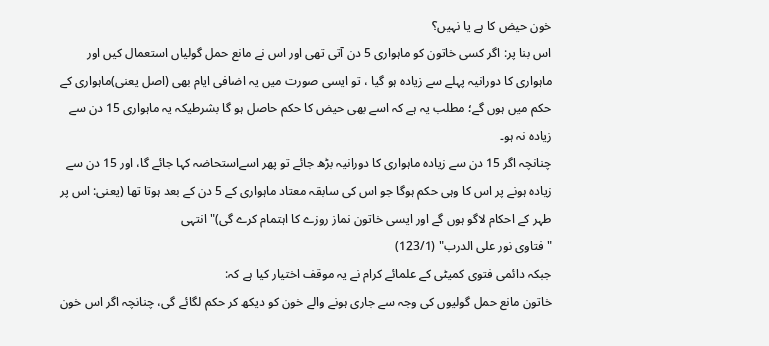خون حیض کا ہے یا نہیں؟
اس بنا پر: اگر کسی خاتون کو ماہواری 5 دن آتی تھی اور اس نے مانع حمل گولیاں استعمال کیں اور ماہواری کا دورانیہ پہلے سے زیادہ ہو گیا ، تو ایسی صورت میں یہ اضافی ایام بھی (اصل یعنی)ماہواری کے حکم میں ہوں گے؛ مطلب یہ ہے کہ اسے بھی حیض کا حکم حاصل ہو گا بشرطیکہ یہ ماہواری 15 دن سے زیادہ نہ ہو۔
چنانچہ اگر 15 دن سے زیادہ ماہواری کا دورانیہ بڑھ جائے تو پھر اسےاستحاضہ کہا جائے گا، اور 15 دن سے زیادہ ہونے پر اس کا وہی حکم ہوگا جو اس کی سابقہ معتاد ماہواری کے 5 دن کے بعد ہوتا تھا (یعنی: اس پر طہر کے احکام لاگو ہوں گے اور ایسی خاتون نماز روزے کا اہتمام کرے گی)" انتہی
"فتاوى نور على الدرب" (123/1)
جبکہ دائمی فتوی کمیٹی کے علمائے کرام نے یہ موقف اختیار کیا ہے کہ:
خاتون مانع حمل گولیوں کی وجہ سے جاری ہونے والے خون کو دیکھ کر حکم لگائے گی، چنانچہ اگر اس خون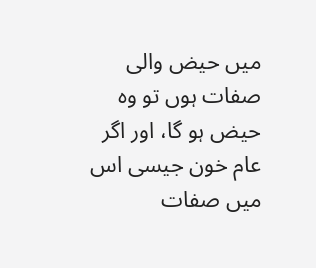میں حیض والی صفات ہوں تو وہ حیض ہو گا، اور اگر عام خون جیسی اس میں صفات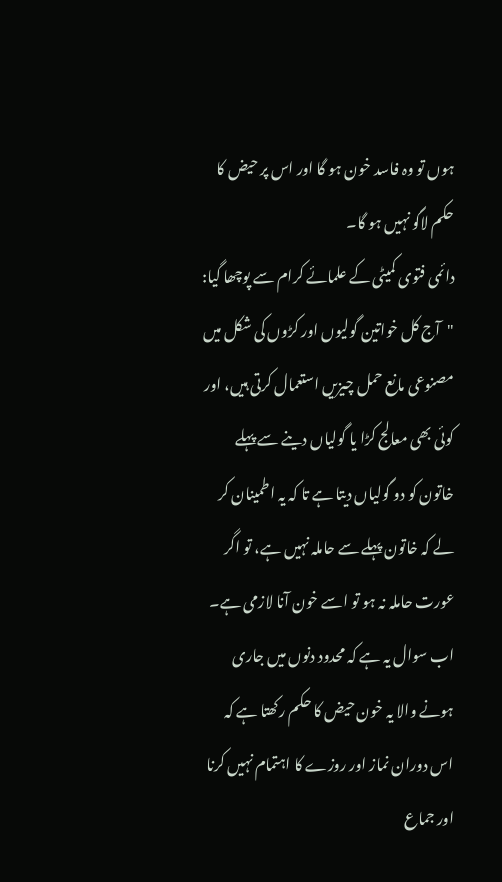ہوں تو وہ فاسد خون ہو گا اور اس پر حیض کا حکم لاگو نہیں ہو گا۔
دائمی فتوی کمیٹی کے علمائے کرام سے پوچھا گیا:
"آج کل خواتین گولیوں اور کڑوں کی شکل میں مصنوعی مانع حمل چیزیں استعمال کرتی ہیں، اور کوئی بھی معالج کڑا یا گولیاں دینے سے پہلے خاتون کو دو گولیاں دیتا ہے تا کہ یہ اطمینان کر لے کہ خاتون پہلے سے حاملہ نہیں ہے، تو اگر عورت حاملہ نہ ہو تو اسے خون آنا لازمی ہے۔
اب سوال یہ ہے کہ محدود دنوں میں جاری ہونے والا یہ خون حیض کا حکم رکھتا ہے کہ اس دوران نماز اور روزے کا اہتمام نہیں کرنا اور جماع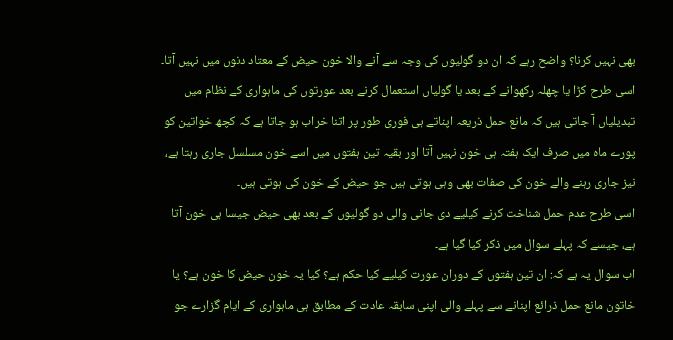بھی نہیں کرنا؟ واضح رہے کہ ان دو گولیوں کی وجہ سے آنے والا خون حیض کے معتاد دنوں میں نہیں آتا۔
اسی طرح کڑا یا چھلہ رکھوانے کے بعد یا گولیاں استعمال کرنے بعد عورتوں کی ماہواری کے نظام میں تبدیلیاں آ جاتی ہیں کہ مانع حمل ذریعہ اپناتے ہی فوری طور پر اتنا خراب ہو جاتا ہے کہ کچھ خواتین کو پورے ماہ میں صرف ایک ہفتہ ہی خون نہیں آتا اور بقیہ تین ہفتوں میں اسے خون مسلسل جاری رہتا ہے، نیز جاری رہنے والے خون کی صفات بھی وہی ہوتی ہیں جو حیض کے خون کی ہوتی ہیں۔
اسی طرح عدم حمل شناخت کرنے کیلیے دی جانی والی دو گولیوں کے بعد بھی حیض جیسا ہی خون آتا ہے، جیسے کہ پہلے سوال میں ذکر کیا گیا ہے۔
اب سوال یہ ہے کہ: ان تین ہفتوں کے دوران عورت کیلیے کیا حکم ہے؟ کیا یہ خون حیض کا خون ہے؟ یا خاتون مانع حمل ذرائع اپنانے سے پہلے والی اپنی سابقہ عادت کے مطابق ہی ماہواری کے ایام گزارے جو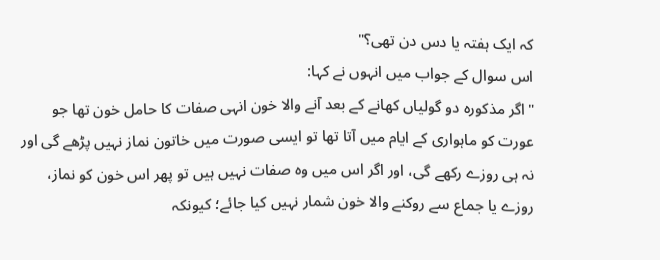کہ ایک ہفتہ یا دس دن تھی؟"
اس سوال کے جواب میں انہوں نے کہا:
"اگر مذکورہ دو گولیاں کھانے کے بعد آنے والا خون انہی صفات کا حامل خون تھا جو عورت کو ماہواری کے ایام میں آتا تھا تو ایسی صورت میں خاتون نماز نہیں پڑھے گی اور نہ ہی روزے رکھے گی، اور اگر اس میں وہ صفات نہیں ہیں تو پھر اس خون کو نماز، روزے یا جماع سے روکنے والا خون شمار نہیں کیا جائے؛ کیونکہ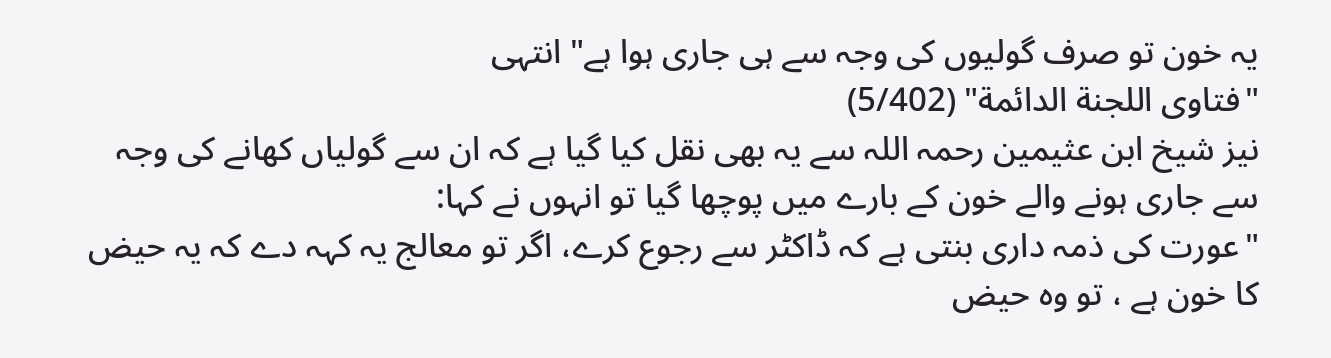یہ خون تو صرف گولیوں کی وجہ سے ہی جاری ہوا ہے" انتہی
"فتاوى اللجنة الدائمة" (5/402)
نیز شیخ ابن عثیمین رحمہ اللہ سے یہ بھی نقل کیا گیا ہے کہ ان سے گولیاں کھانے کی وجہ سے جاری ہونے والے خون کے بارے میں پوچھا گیا تو انہوں نے کہا:
"عورت کی ذمہ داری بنتی ہے کہ ڈاکٹر سے رجوع کرے، اگر تو معالج یہ کہہ دے کہ یہ حیض کا خون ہے ، تو وہ حیض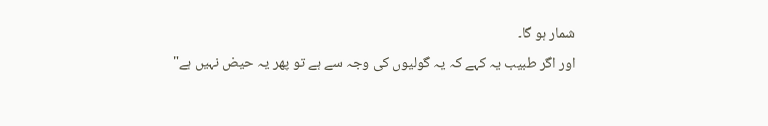شمار ہو گا۔
اور اگر طبیب یہ کہے کہ یہ گولیوں کی وجہ سے ہے تو پھر یہ حیض نہیں ہے"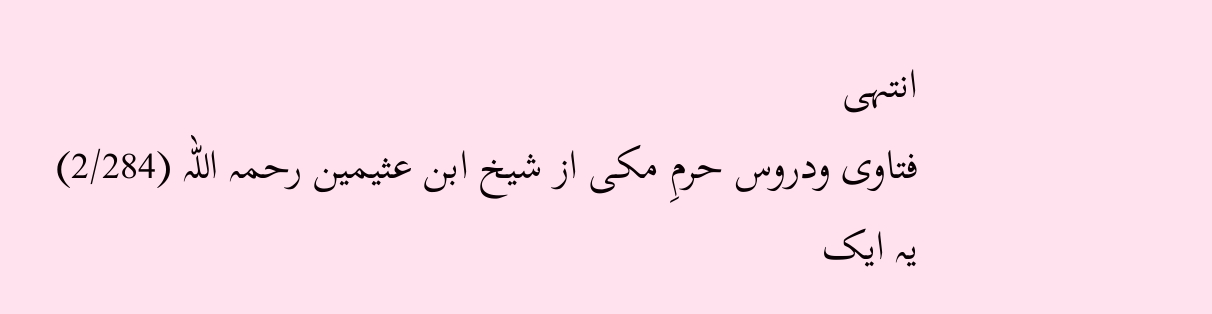انتہی
فتاوى ودروس حرمِ مکی از شیخ ابن عثیمین رحمہ اللہ (2/284)
یہ ایک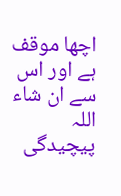اچھا موقف ہے اور اس سے ان شاء اللہ پیچیدگی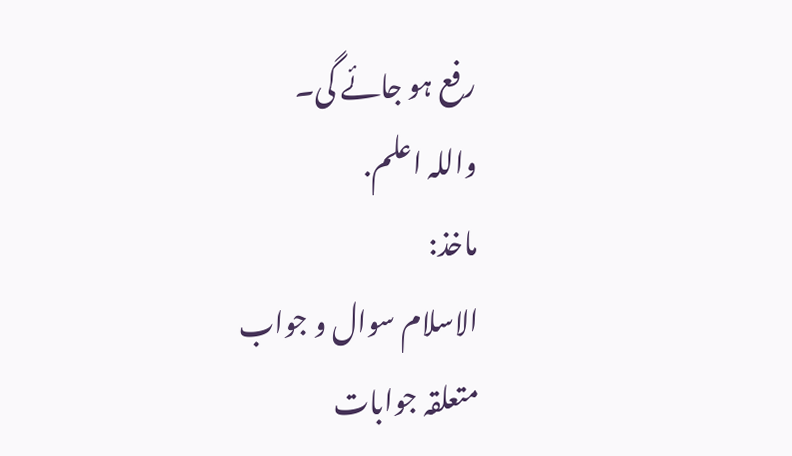رفع ہو جائے گی۔
واللہ اعلم.
ماخذ:
الاسلام سوال و جواب
متعلقہ جوابات